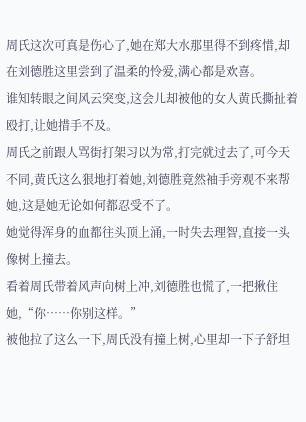周氏这次可真是伤心了,她在郑大水那里得不到疼惜,却在刘德胜这里尝到了温柔的怜爱,满心都是欢喜。
谁知转眼之间风云突变,这会儿却被他的女人黄氏撕扯着殴打,让她措手不及。
周氏之前跟人骂街打架习以为常,打完就过去了,可今天不同,黄氏这么狠地打着她,刘德胜竟然袖手旁观不来帮她,这是她无论如何都忍受不了。
她觉得浑身的血都往头顶上涌,一时失去理智,直接一头像树上撞去。
看着周氏带着风声向树上冲,刘德胜也慌了,一把揪住她,“你……你别这样。”
被他拉了这么一下,周氏没有撞上树,心里却一下子舒坦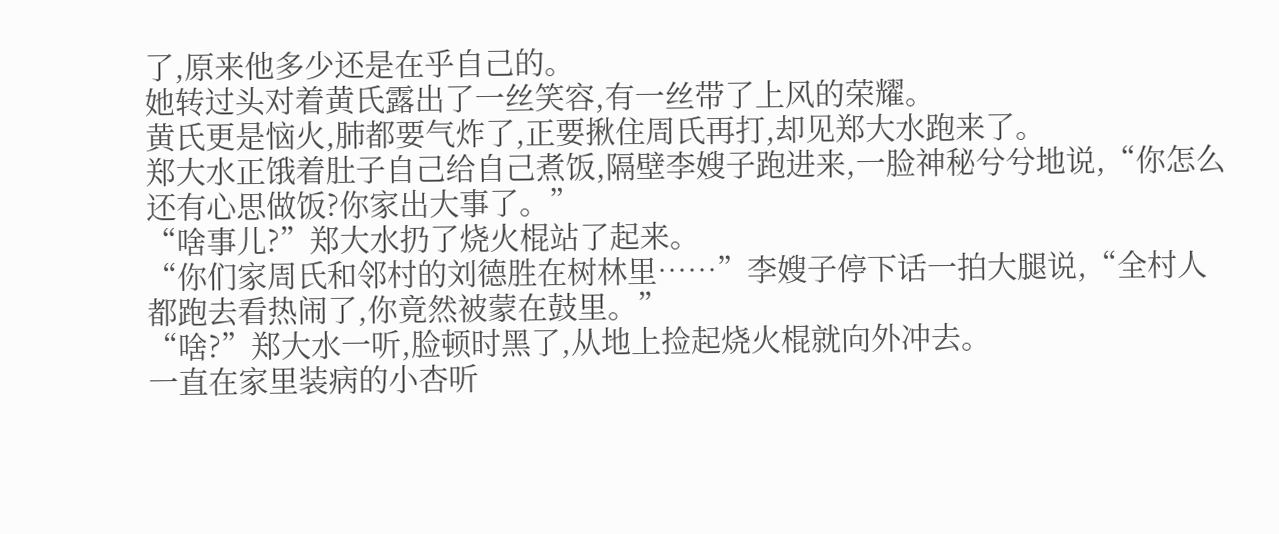了,原来他多少还是在乎自己的。
她转过头对着黄氏露出了一丝笑容,有一丝带了上风的荣耀。
黄氏更是恼火,肺都要气炸了,正要揪住周氏再打,却见郑大水跑来了。
郑大水正饿着肚子自己给自己煮饭,隔壁李嫂子跑进来,一脸神秘兮兮地说,“你怎么还有心思做饭?你家出大事了。”
“啥事儿?”郑大水扔了烧火棍站了起来。
“你们家周氏和邻村的刘德胜在树林里……”李嫂子停下话一拍大腿说,“全村人都跑去看热闹了,你竟然被蒙在鼓里。”
“啥?”郑大水一听,脸顿时黑了,从地上捡起烧火棍就向外冲去。
一直在家里装病的小杏听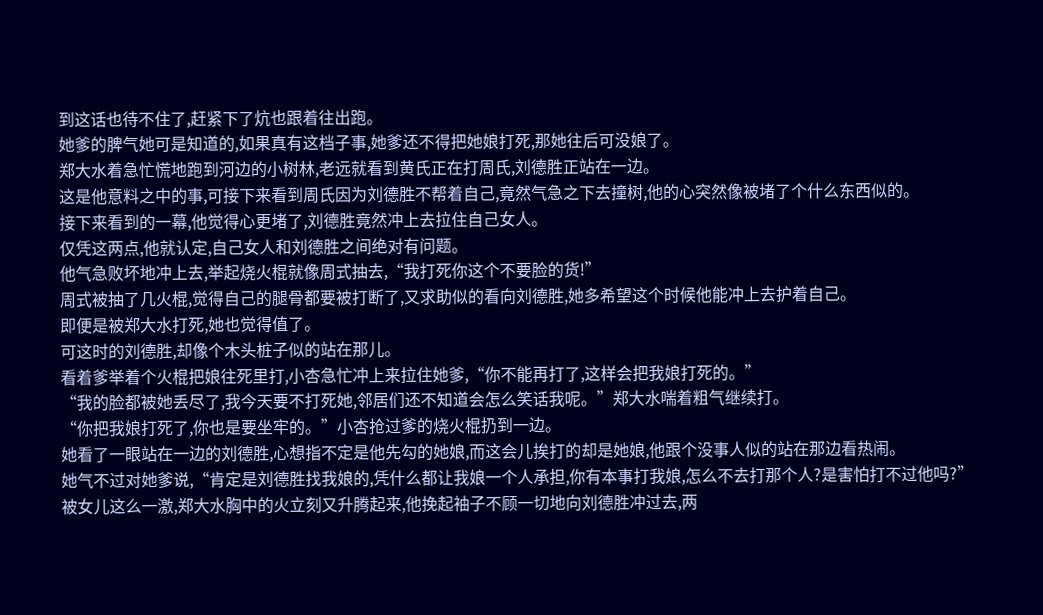到这话也待不住了,赶紧下了炕也跟着往出跑。
她爹的脾气她可是知道的,如果真有这档子事,她爹还不得把她娘打死,那她往后可没娘了。
郑大水着急忙慌地跑到河边的小树林,老远就看到黄氏正在打周氏,刘德胜正站在一边。
这是他意料之中的事,可接下来看到周氏因为刘德胜不帮着自己,竟然气急之下去撞树,他的心突然像被堵了个什么东西似的。
接下来看到的一幕,他觉得心更堵了,刘德胜竟然冲上去拉住自己女人。
仅凭这两点,他就认定,自己女人和刘德胜之间绝对有问题。
他气急败坏地冲上去,举起烧火棍就像周式抽去,“我打死你这个不要脸的货!”
周式被抽了几火棍,觉得自己的腿骨都要被打断了,又求助似的看向刘德胜,她多希望这个时候他能冲上去护着自己。
即便是被郑大水打死,她也觉得值了。
可这时的刘德胜,却像个木头桩子似的站在那儿。
看着爹举着个火棍把娘往死里打,小杏急忙冲上来拉住她爹,“你不能再打了,这样会把我娘打死的。”
“我的脸都被她丢尽了,我今天要不打死她,邻居们还不知道会怎么笑话我呢。”郑大水喘着粗气继续打。
“你把我娘打死了,你也是要坐牢的。”小杏抢过爹的烧火棍扔到一边。
她看了一眼站在一边的刘德胜,心想指不定是他先勾的她娘,而这会儿挨打的却是她娘,他跟个没事人似的站在那边看热闹。
她气不过对她爹说,“肯定是刘德胜找我娘的,凭什么都让我娘一个人承担,你有本事打我娘,怎么不去打那个人?是害怕打不过他吗?”
被女儿这么一激,郑大水胸中的火立刻又升腾起来,他挽起袖子不顾一切地向刘德胜冲过去,两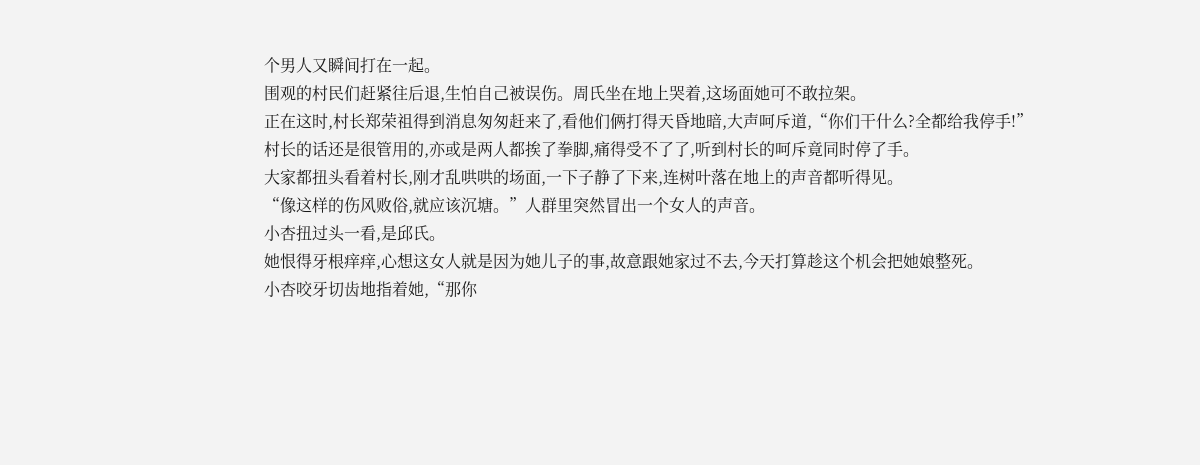个男人又瞬间打在一起。
围观的村民们赶紧往后退,生怕自己被误伤。周氏坐在地上哭着,这场面她可不敢拉架。
正在这时,村长郑荣祖得到消息匆匆赶来了,看他们俩打得天昏地暗,大声呵斥道,“你们干什么?全都给我停手!”
村长的话还是很管用的,亦或是两人都挨了拳脚,痛得受不了了,听到村长的呵斥竟同时停了手。
大家都扭头看着村长,刚才乱哄哄的场面,一下子静了下来,连树叶落在地上的声音都听得见。
“像这样的伤风败俗,就应该沉塘。”人群里突然冒出一个女人的声音。
小杏扭过头一看,是邱氏。
她恨得牙根痒痒,心想这女人就是因为她儿子的事,故意跟她家过不去,今天打算趁这个机会把她娘整死。
小杏咬牙切齿地指着她,“那你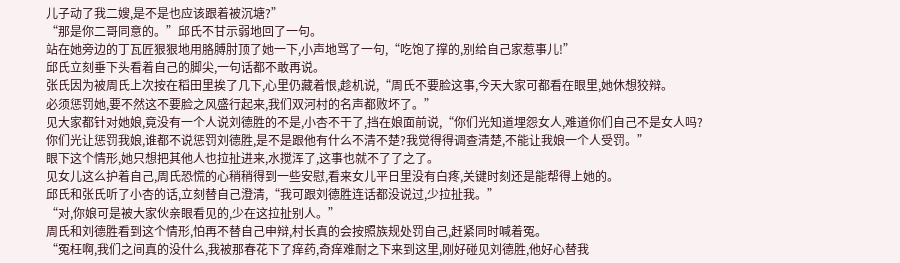儿子动了我二嫂,是不是也应该跟着被沉塘?”
“那是你二哥同意的。”邱氏不甘示弱地回了一句。
站在她旁边的丁瓦匠狠狠地用胳膊肘顶了她一下,小声地骂了一句,“吃饱了撑的,别给自己家惹事儿!”
邱氏立刻垂下头看着自己的脚尖,一句话都不敢再说。
张氏因为被周氏上次按在稻田里挨了几下,心里仍藏着恨,趁机说,“周氏不要脸这事,今天大家可都看在眼里,她休想狡辩。
必须惩罚她,要不然这不要脸之风盛行起来,我们双河村的名声都败坏了。”
见大家都针对她娘,竟没有一个人说刘德胜的不是,小杏不干了,挡在娘面前说,“你们光知道埋怨女人,难道你们自己不是女人吗?
你们光让惩罚我娘,谁都不说惩罚刘德胜,是不是跟他有什么不清不楚?我觉得得调查清楚,不能让我娘一个人受罚。”
眼下这个情形,她只想把其他人也拉扯进来,水搅浑了,这事也就不了了之了。
见女儿这么护着自己,周氏恐慌的心稍稍得到一些安慰,看来女儿平日里没有白疼,关键时刻还是能帮得上她的。
邱氏和张氏听了小杏的话,立刻替自己澄清,“我可跟刘德胜连话都没说过,少拉扯我。”
“对,你娘可是被大家伙亲眼看见的,少在这拉扯别人。”
周氏和刘德胜看到这个情形,怕再不替自己申辩,村长真的会按照族规处罚自己,赶紧同时喊着冤。
“冤枉啊,我们之间真的没什么,我被那春花下了痒药,奇痒难耐之下来到这里,刚好碰见刘德胜,他好心替我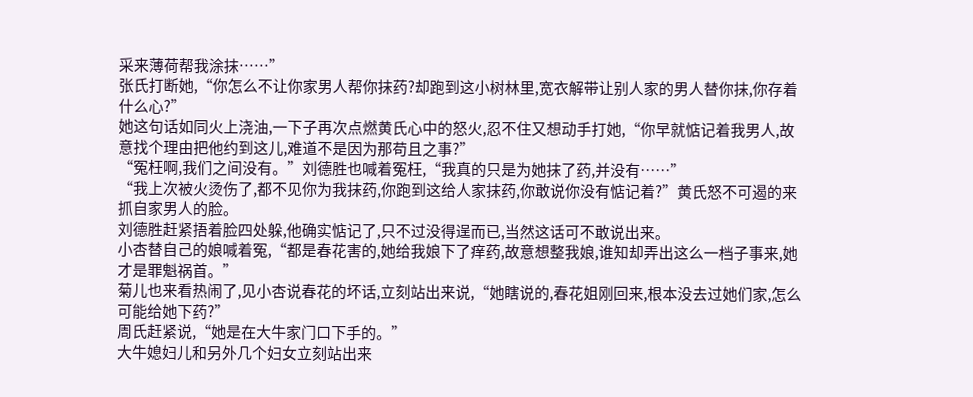采来薄荷帮我涂抹……”
张氏打断她,“你怎么不让你家男人帮你抹药?却跑到这小树林里,宽衣解带让别人家的男人替你抹,你存着什么心?”
她这句话如同火上浇油,一下子再次点燃黄氏心中的怒火,忍不住又想动手打她,“你早就惦记着我男人,故意找个理由把他约到这儿,难道不是因为那苟且之事?”
“冤枉啊,我们之间没有。”刘德胜也喊着冤枉,“我真的只是为她抹了药,并没有……”
“我上次被火烫伤了,都不见你为我抹药,你跑到这给人家抹药,你敢说你没有惦记着?”黄氏怒不可遏的来抓自家男人的脸。
刘德胜赶紧捂着脸四处躲,他确实惦记了,只不过没得逞而已,当然这话可不敢说出来。
小杏替自己的娘喊着冤,“都是春花害的,她给我娘下了痒药,故意想整我娘,谁知却弄出这么一档子事来,她才是罪魁祸首。”
菊儿也来看热闹了,见小杏说春花的坏话,立刻站出来说,“她瞎说的,春花姐刚回来,根本没去过她们家,怎么可能给她下药?”
周氏赶紧说,“她是在大牛家门口下手的。”
大牛媳妇儿和另外几个妇女立刻站出来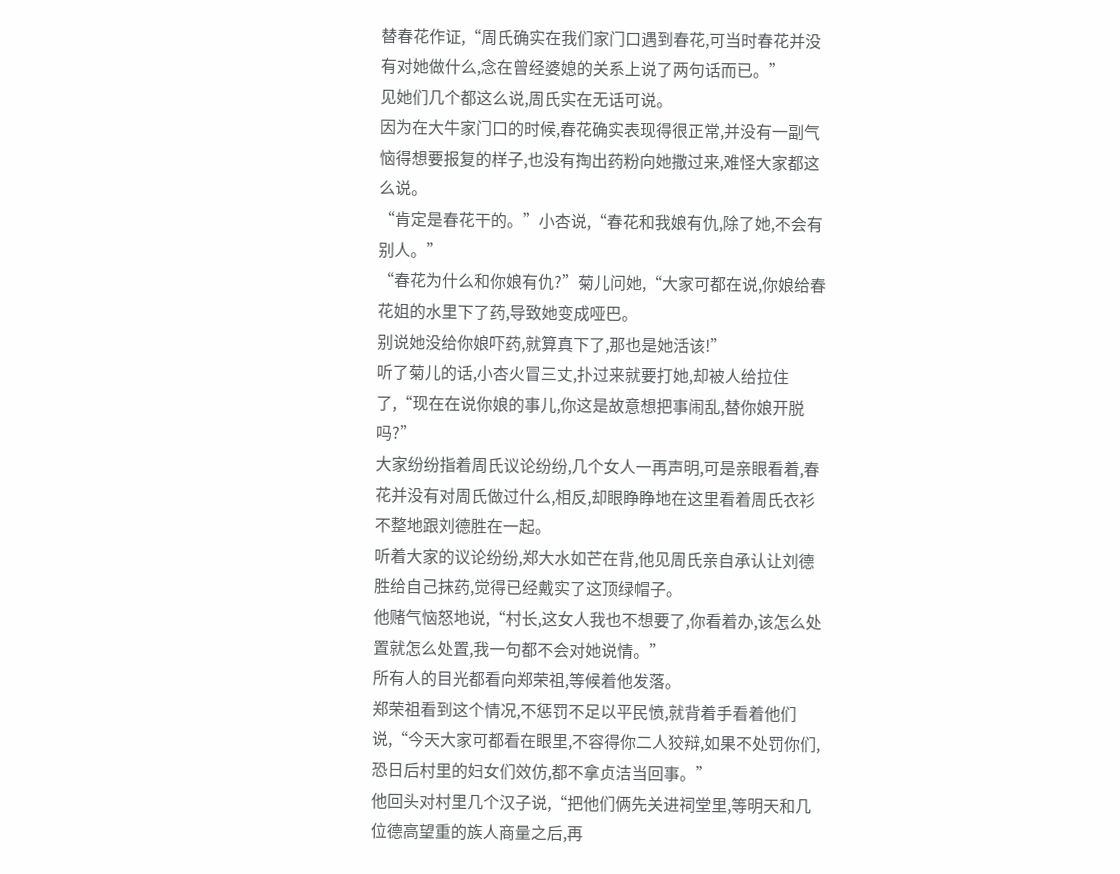替春花作证,“周氏确实在我们家门口遇到春花,可当时春花并没有对她做什么,念在曾经婆媳的关系上说了两句话而已。”
见她们几个都这么说,周氏实在无话可说。
因为在大牛家门口的时候,春花确实表现得很正常,并没有一副气恼得想要报复的样子,也没有掏出药粉向她撒过来,难怪大家都这么说。
“肯定是春花干的。”小杏说,“春花和我娘有仇,除了她,不会有别人。”
“春花为什么和你娘有仇?”菊儿问她,“大家可都在说,你娘给春花姐的水里下了药,导致她变成哑巴。
别说她没给你娘吓药,就算真下了,那也是她活该!”
听了菊儿的话,小杏火冒三丈,扑过来就要打她,却被人给拉住了,“现在在说你娘的事儿,你这是故意想把事闹乱,替你娘开脱吗?”
大家纷纷指着周氏议论纷纷,几个女人一再声明,可是亲眼看着,春花并没有对周氏做过什么,相反,却眼睁睁地在这里看着周氏衣衫不整地跟刘德胜在一起。
听着大家的议论纷纷,郑大水如芒在背,他见周氏亲自承认让刘德胜给自己抹药,觉得已经戴实了这顶绿帽子。
他赌气恼怒地说,“村长,这女人我也不想要了,你看着办,该怎么处置就怎么处置,我一句都不会对她说情。”
所有人的目光都看向郑荣祖,等候着他发落。
郑荣祖看到这个情况,不惩罚不足以平民愤,就背着手看着他们说,“今天大家可都看在眼里,不容得你二人狡辩,如果不处罚你们,恐日后村里的妇女们效仿,都不拿贞洁当回事。”
他回头对村里几个汉子说,“把他们俩先关进祠堂里,等明天和几位德高望重的族人商量之后,再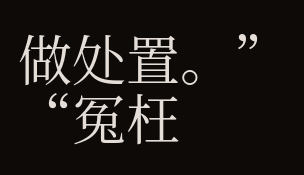做处置。”
“冤枉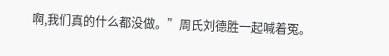啊,我们真的什么都没做。”周氏刘德胜一起喊着冤。